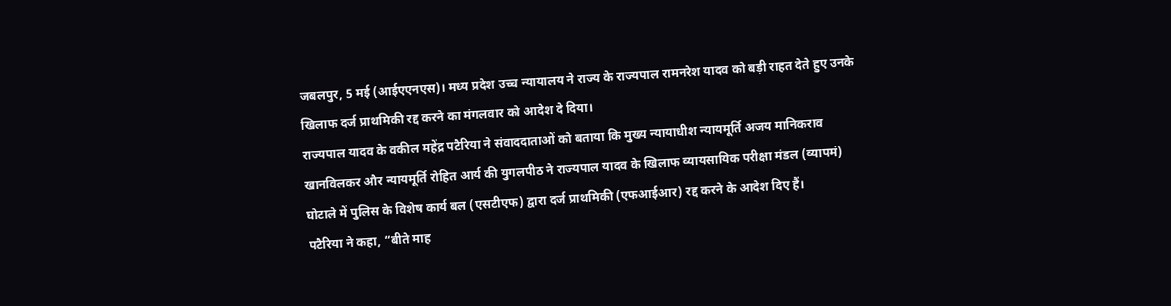जबलपुर, 5 मई (आईएएनएस)। मध्य प्रदेश उच्च न्यायालय ने राज्य के राज्यपाल रामनरेश यादव को बड़ी राहत देते हुए उनके खिलाफ दर्ज प्राथमिकी रद्द करने का मंगलवार को आदेश दे दिया।
राज्यपाल यादव के वकील महेंद्र पटैरिया ने संवाददाताओं को बताया कि मुख्य न्यायाधीश न्यायमूर्ति अजय मानिकराव खानविलकर और न्यायमूर्ति रोहित आर्य की युगलपीठ ने राज्यपाल यादव के खिलाफ व्यायसायिक परीक्षा मंडल (व्यापमं) घोटाले में पुलिस के विशेष कार्य बल (एसटीएफ) द्वारा दर्ज प्राथमिकी (एफआईआर) रद्द करने के आदेश दिए हैं।
पटैरिया ने कहा, “बीते माह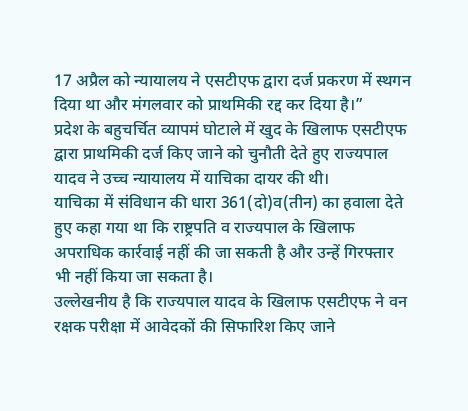17 अप्रैल को न्यायालय ने एसटीएफ द्वारा दर्ज प्रकरण में स्थगन दिया था और मंगलवार को प्राथमिकी रद्द कर दिया है।”
प्रदेश के बहुचर्चित व्यापमं घोटाले में खुद के खिलाफ एसटीएफ द्वारा प्राथमिकी दर्ज किए जाने को चुनौती देते हुए राज्यपाल यादव ने उच्च न्यायालय में याचिका दायर की थी।
याचिका में संविधान की धारा 361(दो)व(तीन) का हवाला देते हुए कहा गया था कि राष्ट्रपति व राज्यपाल के खिलाफ अपराधिक कार्रवाई नहीं की जा सकती है और उन्हें गिरफ्तार भी नहीं किया जा सकता है।
उल्लेखनीय है कि राज्यपाल यादव के खिलाफ एसटीएफ ने वन रक्षक परीक्षा में आवेदकों की सिफारिश किए जाने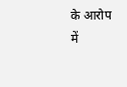के आरोप में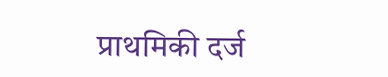प्राथमिकी दर्ज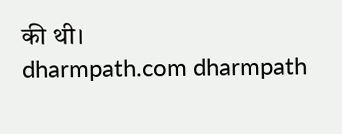की थी।
dharmpath.com dharmpath